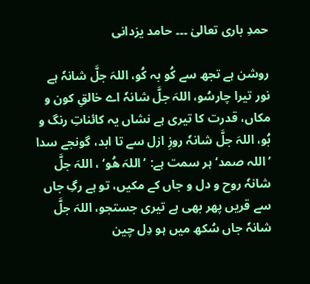حمدِ باری تعالیٰ ۔۔۔ حامد یزدانی

روشن ہے تجھ سے کُو بہ کُو، اللہَ جلَّ شانہٗ ہے نور تیرا چارسُو، اللہَ جلَّ شانہٗ اے خالقِ کون و مکاں، قدرت کا تیری ہے نشاں یہ کائناتِ رنگ و بُو، اللہَ جلَّ شانہٗ روزِ ازل سے تا ابد، گونجے سدا ’اللہ صمد‘ ہر سمت ہے: ’اللہَ ھُو‘ ، اللہَ جلَّ شانہٗ روح و دل و جاں کے مکیں، تو ہے رگِ جاں سے قریں پھر بھی ہے تیری جستجو، اللہَ جلَّ شانہٗ جاں سُکھ میں ہو دِل چین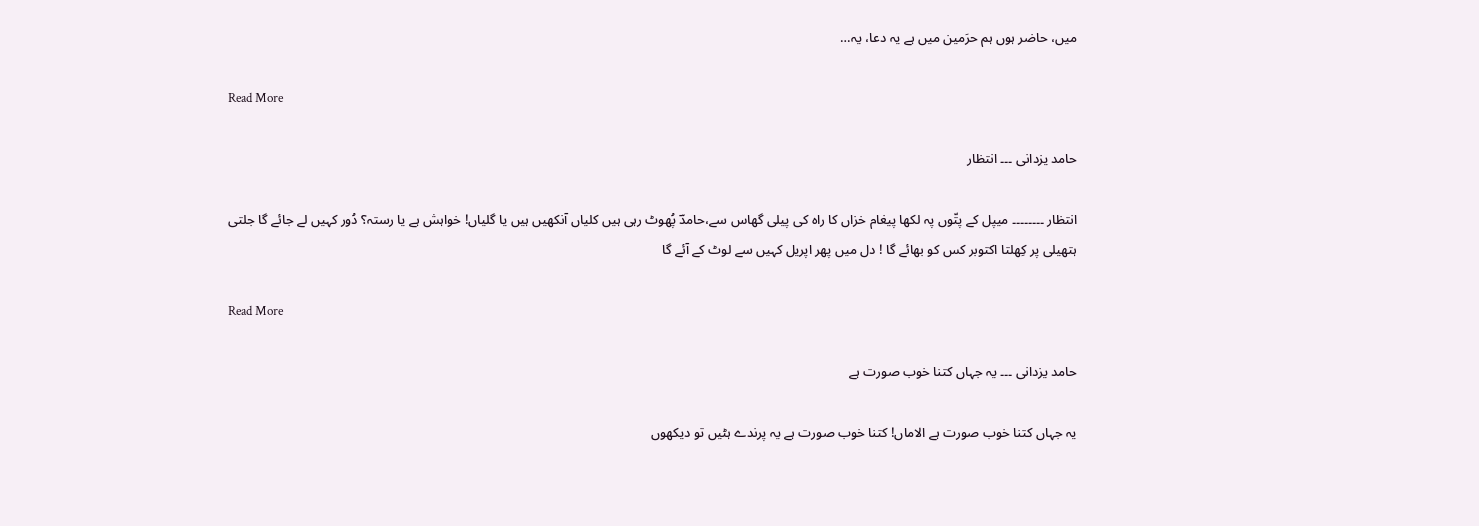میں، حاضر ہوں ہم حرَمین میں ہے یہ دعا، یہ…

Read More

حامد یزدانی ۔۔۔ انتظار

انتظار ۔۔۔۔۔۔۔۔ میپل کے پتّوں پہ لکھا پیغام خزاں کا راہ کی پیلی گھاس سے،حامدؔ پُھوٹ رہی ہیں کلیاں آنکھیں ہیں یا گلیاں! خواہش ہے یا رستہ؟ دُور کہیں لے جائے گا جلتی ہتھیلی پر کِھلتا اکتوبر کس کو بھائے گا ! دل میں پھر اپریل کہیں سے لوٹ کے آئے گا

Read More

حامد یزدانی ۔۔۔ یہ جہاں کتنا خوب صورت ہے

یہ جہاں کتنا خوب صورت ہے الاماں! کتنا خوب صورت ہے یہ پرندے ہٹیں تو دیکھوں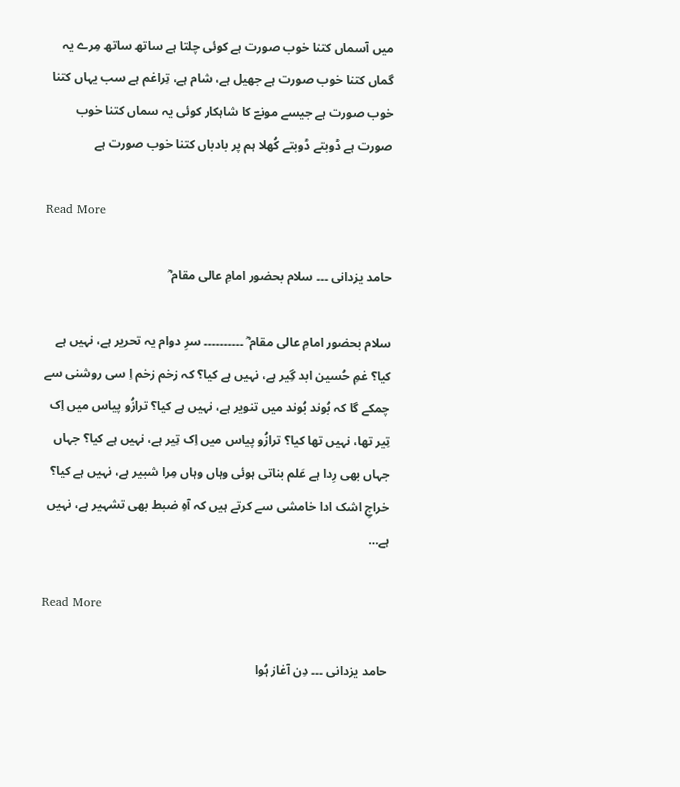میں آسماں کتنا خوب صورت ہے کوئی چلتا ہے ساتھ ساتھ مِرے یہ گماں کتنا خوب صورت ہے جھیل ہے، شام ہے، تِراغم ہے سب یہاں کتنا خوب صورت ہے جیسے مونےؔ کا شاہکار کوئی یہ سماں کتنا خوب صورت ہے ڈوبتے ڈوبتے کُھلا ہم پر بادباں کتنا خوب صورت ہے

Read More

حامد یزدانی ۔۔۔ سلام بحضور امامِ عالی مقام ؓ

سلام بحضور امامِ عالی مقام ؓ ۔۔۔۔۔۔۔۔۔۔ سرِ دوام یہ تحریر ہے، نہیں ہے کیا؟ غمِ حُسین ابد گِیر ہے، نہیں ہے کیا؟ کہ زخم زخم اِ سی روشنی سے چمکے گا کہ بُوند بُوند میں تنویر ہے، نہیں ہے کیا؟ ترازُو پیاس میں اِک تِیر تھا، نہیں تھا کیا؟ ترازُو پیاس میں اِک تِیر ہے، نہیں ہے کیا؟ جہاں جہاں بھی رِدا ہے عَلم بناتی ہوئی وہاں وہاں مِرا شبیر ہے، نہیں ہے کیا؟ خراجِ اشک ادا خامشی سے کرتے ہیں کہ آہِ ضبط بھی تشہیر ہے، نہیں ہے…

Read More

حامد یزدانی ۔۔۔ دِن آغاز ہُوا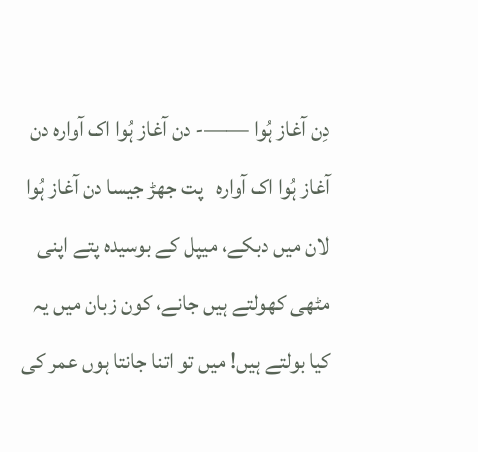دِن آغاز ہُوا ——- دن آغاز ہُوا اک آوارہ دن آغاز ہُوا اک آوارہ   پت جھڑ جیسا دن آغاز ہُوا لان میں دبکے، میپل کے بوسیدہ پتے اپنی مٹھی کھولتے ہیں جانے، کون زبان میں یہ کیا بولتے ہیں! میں تو اتنا جانتا ہوں عمر کی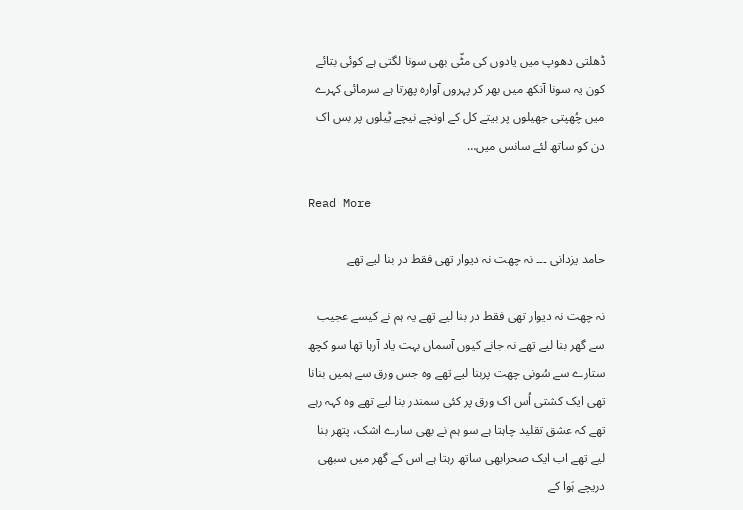ڈھلتی دھوپ میں یادوں کی مٹّی بھی سونا لگتی ہے کوئی بتائے کون یہ سونا آنکھ میں بھر کر پہروں آوارہ پھرتا ہے سرمائی کہرے میں چُھپتی جھیلوں پر بیتے کل کے اونچے نیچے ٹِیلوں پر بس اک دن کو ساتھ لئے سانس میں…

Read More

حامد یزدانی ۔۔۔ نہ چھت نہ دیوار تھی فقط در بنا لیے تھے

نہ چھت نہ دیوار تھی فقط در بنا لیے تھے یہ ہم نے کیسے عجیب سے گھر بنا لیے تھے نہ جانے کیوں آسماں بہت یاد آرہا تھا سو کچھ ستارے سے سُونی چھت پربنا لیے تھے وہ جس ورق سے ہمیں بنانا تھی ایک کشتی اُس اک ورق پر کئی سمندر بنا لیے تھے وہ کہہ رہے تھے کہ عشق تقلید چاہتا ہے سو ہم نے بھی سارے اشک، پتھر بنا لیے تھے اب ایک صحرابھی ساتھ رہتا ہے اس کے گھر میں سبھی دریچے ہَوا کے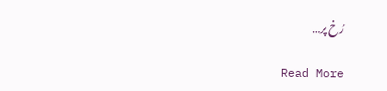رُخ پر…

Read More